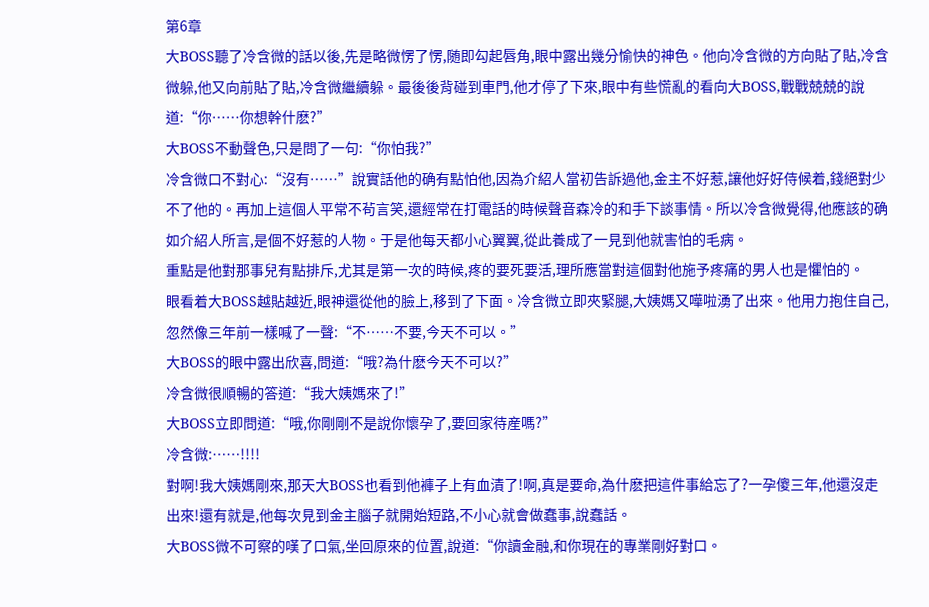第6章
大BOSS聽了冷含微的話以後,先是略微愣了愣,随即勾起唇角,眼中露出幾分愉快的神色。他向冷含微的方向貼了貼,冷含微躲,他又向前貼了貼,冷含微繼續躲。最後後背碰到車門,他才停了下來,眼中有些慌亂的看向大BOSS,戰戰兢兢的說道:“你……你想幹什麽?”
大BOSS不動聲色,只是問了一句:“你怕我?”
冷含微口不對心:“沒有……”說實話他的确有點怕他,因為介紹人當初告訴過他,金主不好惹,讓他好好侍候着,錢絕對少不了他的。再加上這個人平常不茍言笑,還經常在打電話的時候聲音森冷的和手下談事情。所以冷含微覺得,他應該的确如介紹人所言,是個不好惹的人物。于是他每天都小心翼翼,從此養成了一見到他就害怕的毛病。
重點是他對那事兒有點排斥,尤其是第一次的時候,疼的要死要活,理所應當對這個對他施予疼痛的男人也是懼怕的。
眼看着大BOSS越貼越近,眼神還從他的臉上,移到了下面。冷含微立即夾緊腿,大姨媽又嘩啦湧了出來。他用力抱住自己,忽然像三年前一樣喊了一聲:“不……不要,今天不可以。”
大BOSS的眼中露出欣喜,問道:“哦?為什麽今天不可以?”
冷含微很順暢的答道:“我大姨媽來了!”
大BOSS立即問道:“哦,你剛剛不是說你懷孕了,要回家待産嗎?”
冷含微:……!!!!
對啊!我大姨媽剛來,那天大BOSS也看到他褲子上有血漬了!啊,真是要命,為什麽把這件事給忘了?一孕傻三年,他還沒走出來!還有就是,他每次見到金主腦子就開始短路,不小心就會做蠢事,說蠢話。
大BOSS微不可察的嘆了口氣,坐回原來的位置,說道:“你讀金融,和你現在的專業剛好對口。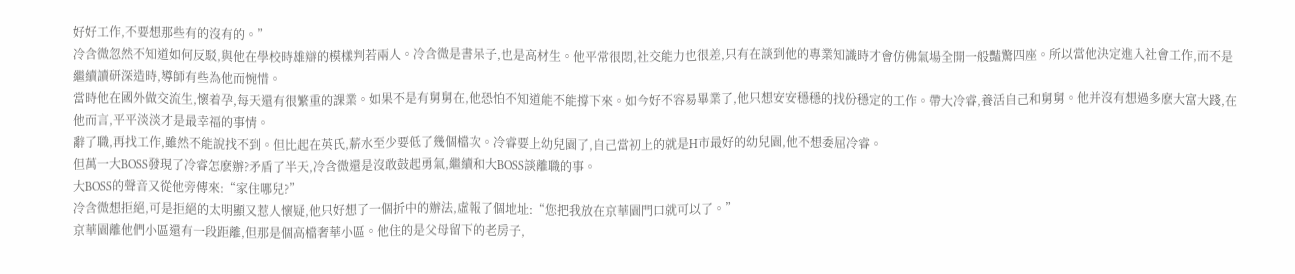好好工作,不要想那些有的沒有的。”
冷含微忽然不知道如何反駁,與他在學校時雄辯的模樣判若兩人。冷含微是書呆子,也是高材生。他平常很悶,社交能力也很差,只有在談到他的專業知識時才會仿佛氣場全開一般豔驚四座。所以當他決定進入社會工作,而不是繼續讀研深造時,導師有些為他而惋惜。
當時他在國外做交流生,懷着孕,每天還有很繁重的課業。如果不是有舅舅在,他恐怕不知道能不能撐下來。如今好不容易畢業了,他只想安安穩穩的找份穩定的工作。帶大冷睿,養活自己和舅舅。他并沒有想過多麽大富大踐,在他而言,平平淡淡才是最幸福的事情。
辭了職,再找工作,雖然不能說找不到。但比起在英氏,薪水至少要低了幾個檔次。冷睿要上幼兒園了,自己當初上的就是H市最好的幼兒園,他不想委屈冷睿。
但萬一大BOSS發現了冷睿怎麽辦?矛盾了半天,冷含微還是沒敢鼓起勇氣,繼續和大BOSS談離職的事。
大BOSS的聲音又從他旁傳來:“家住哪兒?”
冷含微想拒絕,可是拒絕的太明顯又惹人懷疑,他只好想了一個折中的辦法,虛報了個地址:“您把我放在京華園門口就可以了。”
京華園離他們小區還有一段距離,但那是個高檔奢華小區。他住的是父母留下的老房子,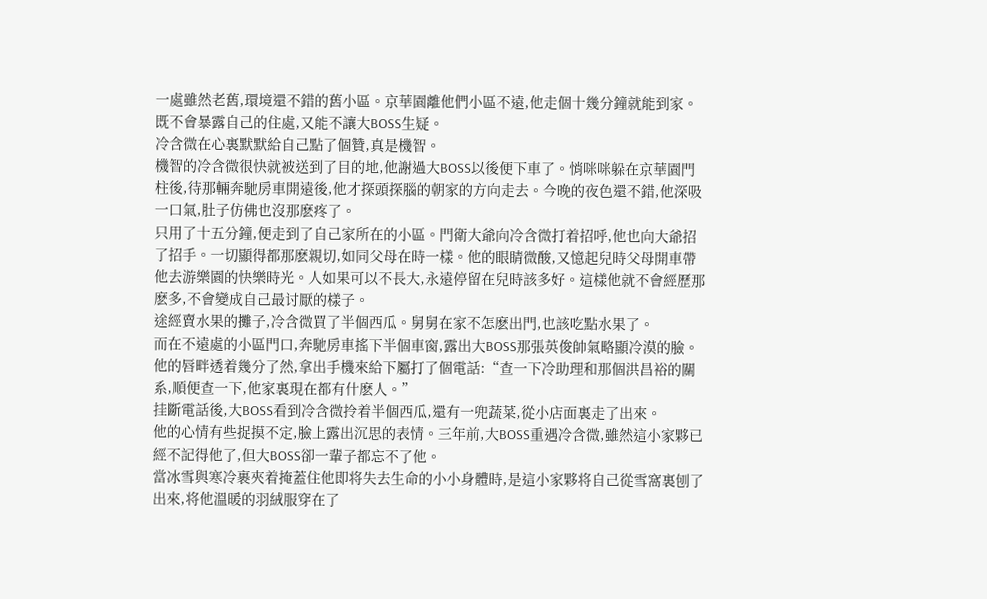一處雖然老舊,環境還不錯的舊小區。京華園離他們小區不遠,他走個十幾分鐘就能到家。既不會暴露自己的住處,又能不讓大BOSS生疑。
冷含微在心裏默默給自己點了個贊,真是機智。
機智的冷含微很快就被送到了目的地,他謝過大BOSS以後便下車了。悄咪咪躲在京華園門柱後,待那輛奔馳房車開遠後,他才探頭探腦的朝家的方向走去。今晚的夜色還不錯,他深吸一口氣,肚子仿佛也沒那麽疼了。
只用了十五分鐘,便走到了自己家所在的小區。門衛大爺向冷含微打着招呼,他也向大爺招了招手。一切顯得都那麽親切,如同父母在時一樣。他的眼睛微酸,又憶起兒時父母開車帶他去游樂園的快樂時光。人如果可以不長大,永遠停留在兒時該多好。這樣他就不會經歷那麽多,不會變成自己最讨厭的樣子。
途經賣水果的攤子,冷含微買了半個西瓜。舅舅在家不怎麽出門,也該吃點水果了。
而在不遠處的小區門口,奔馳房車搖下半個車窗,露出大BOSS那張英俊帥氣略顯冷漠的臉。他的唇畔透着幾分了然,拿出手機來給下屬打了個電話:“查一下冷助理和那個洪昌裕的關系,順便查一下,他家裏現在都有什麽人。”
挂斷電話後,大BOSS看到冷含微拎着半個西瓜,還有一兜蔬菜,從小店面裏走了出來。
他的心情有些捉摸不定,臉上露出沉思的表情。三年前,大BOSS重遇冷含微,雖然這小家夥已經不記得他了,但大BOSS卻一輩子都忘不了他。
當冰雪與寒冷裹夾着掩蓋住他即将失去生命的小小身體時,是這小家夥将自己從雪窩裏刨了出來,将他溫暖的羽絨服穿在了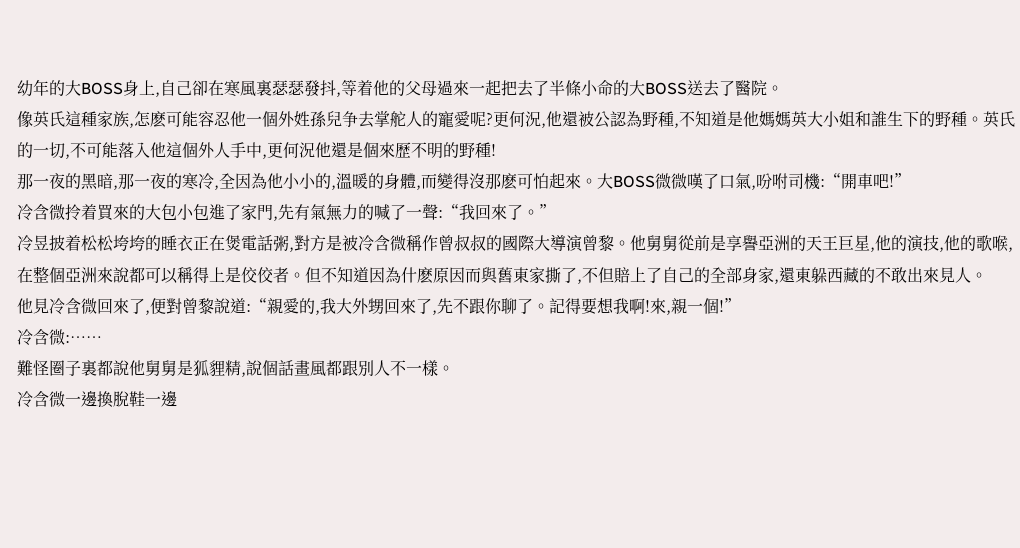幼年的大BOSS身上,自己卻在寒風裏瑟瑟發抖,等着他的父母過來一起把去了半條小命的大BOSS送去了醫院。
像英氏這種家族,怎麽可能容忍他一個外姓孫兒争去掌舵人的寵愛呢?更何況,他還被公認為野種,不知道是他媽媽英大小姐和誰生下的野種。英氏的一切,不可能落入他這個外人手中,更何況他還是個來歷不明的野種!
那一夜的黑暗,那一夜的寒冷,全因為他小小的,溫暖的身體,而變得沒那麽可怕起來。大BOSS微微嘆了口氣,吩咐司機:“開車吧!”
冷含微拎着買來的大包小包進了家門,先有氣無力的喊了一聲:“我回來了。”
冷昱披着松松垮垮的睡衣正在煲電話粥,對方是被冷含微稱作曾叔叔的國際大導演曾黎。他舅舅從前是享譽亞洲的天王巨星,他的演技,他的歌喉,在整個亞洲來說都可以稱得上是佼佼者。但不知道因為什麽原因而與舊東家撕了,不但賠上了自己的全部身家,還東躲西藏的不敢出來見人。
他見冷含微回來了,便對曾黎說道:“親愛的,我大外甥回來了,先不跟你聊了。記得要想我啊!來,親一個!”
冷含微:……
難怪圈子裏都說他舅舅是狐貍精,說個話畫風都跟別人不一樣。
冷含微一邊換脫鞋一邊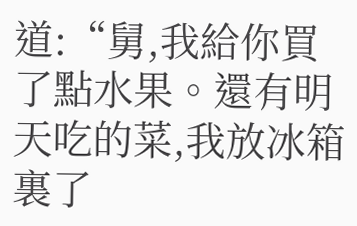道:“舅,我給你買了點水果。還有明天吃的菜,我放冰箱裏了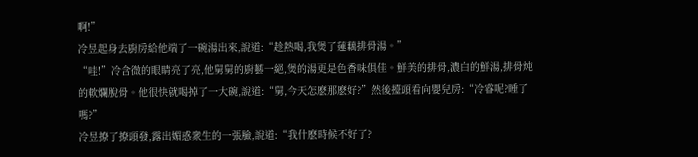啊!”
冷昱起身去廚房給他端了一碗湯出來,說道:“趁熱喝,我煲了蓮藕排骨湯。”
“哇!”冷含微的眼睛亮了亮,他舅舅的廚藝一絕,煲的湯更是色香味俱佳。鮮美的排骨,濃白的鮮湯,排骨炖的軟爛脫骨。他很快就喝掉了一大碗,說道:“舅,今天怎麽那麽好?”然後擡頭看向嬰兒房:“冷睿呢?睡了嗎?”
冷昱撩了撩頭發,露出媚惑衆生的一張臉,說道:“我什麽時候不好了?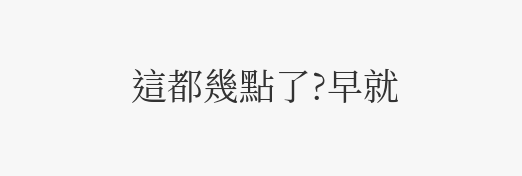這都幾點了?早就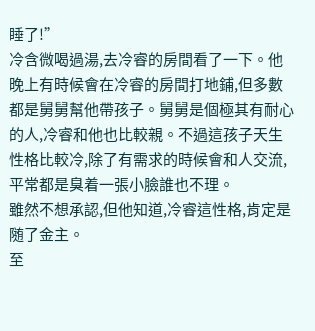睡了!”
冷含微喝過湯,去冷睿的房間看了一下。他晚上有時候會在冷睿的房間打地鋪,但多數都是舅舅幫他帶孩子。舅舅是個極其有耐心的人,冷睿和他也比較親。不過這孩子天生性格比較冷,除了有需求的時候會和人交流,平常都是臭着一張小臉誰也不理。
雖然不想承認,但他知道,冷睿這性格,肯定是随了金主。
至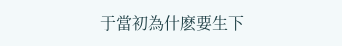于當初為什麽要生下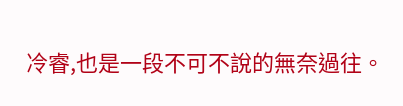冷睿,也是一段不可不說的無奈過往。